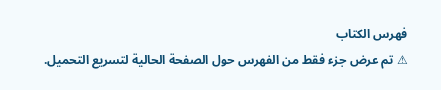فهرس الكتاب
⚠ تم عرض جزء فقط من الفهرس حول الصفحة الحالية لتسريع التحميل.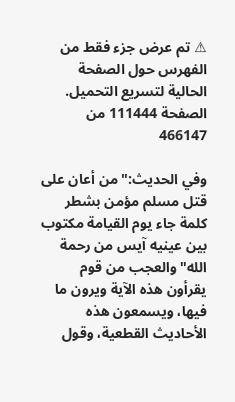⚠ تم عرض جزء فقط من الفهرس حول الصفحة الحالية لتسريع التحميل.
الصفحة 111444 من 466147

وفي الحديث:"من أعان على قتل مسلم مؤمن بشطر كلمة جاء يوم القيامة مكتوب بين عينيه آيس من رحمة الله"والعجب من قوم يقرأون هذه الآية ويرون ما فيها، ويسمعون هذه الأحاديث القطعية، وقول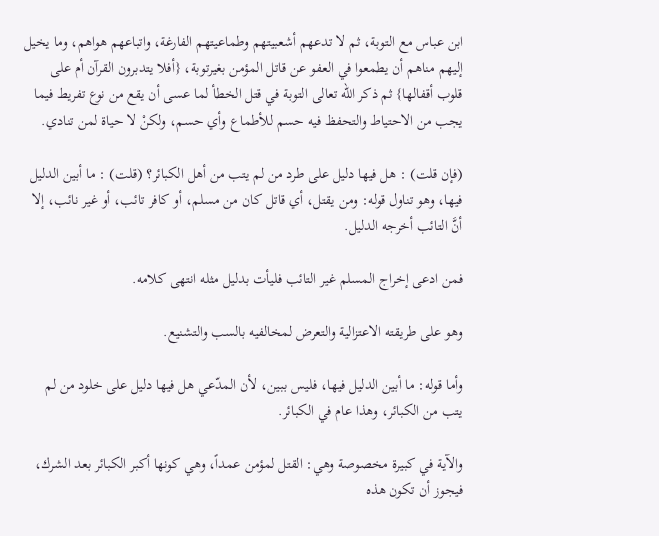ابن عباس مع التوبة، ثم لا تدعهم أشعبيتهم وطماعيتهم الفارغة، واتباعهم هواهم، وما يخيل إليهم مناهم أن يطمعوا في العفو عن قاتل المؤمن بغيرتوبة، {أفلا يتدبرون القرآن أم على قلوب أقفالها} ثم ذكر الله تعالى التوبة في قتل الخطأ لما عسى أن يقع من نوع تفريط فيما يجب من الاحتياط والتحفظ فيه حسم للأطماع وأي حسم، ولكنْ لا حياة لمن تنادي.

(فإن قلت) : هل فيها دليل على طرد من لم يتب من أهل الكبائر؟ (قلت) : ما أبين الدليل فيها، وهو تناول قوله: ومن يقتل، أي قاتل كان من مسلم، أو كافر تائب، أو غير نائب، إلا أنَّ التائب أخرجه الدليل.

فمن ادعى إخراج المسلم غير التائب فليأت بدليل مثله انتهى كلامه.

وهو على طريقته الاعتزالية والتعرض لمخالفيه بالسب والتشنيع.

وأما قوله: ما أبين الدليل فيها، فليس ببين، لأن المدّعي هل فيها دليل على خلود من لم يتب من الكبائر، وهذا عام في الكبائر.

والآية في كبيرة مخصوصة وهي: القتل لمؤمن عمداً، وهي كونها أكبر الكبائر بعد الشرك، فيجوز أن تكون هذه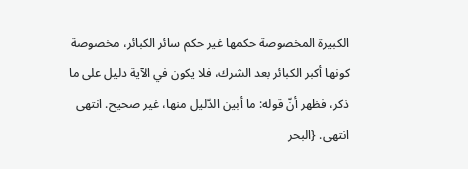الكبيرة المخصوصة حكمها غير حكم سائر الكبائر، مخصوصة كونها أكبر الكبائر بعد الشرك، فلا يكون في الآية دليل على ما ذكر، فظهر أنّ قوله: ما أبين الدّليل منها، غير صحيح. انتهى انتهى. {البحر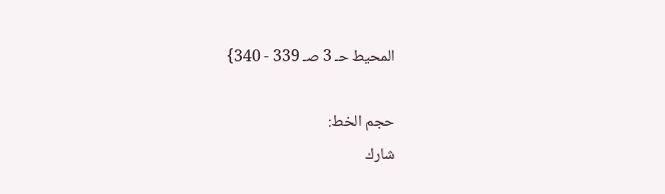المحيط حـ 3 صـ 339 - 340}

حجم الخط:
شارك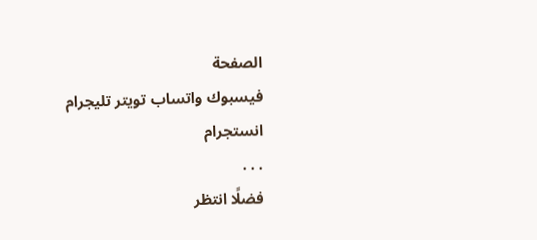الصفحة
فيسبوك واتساب تويتر تليجرام انستجرام
. . .
فضلًا انتظر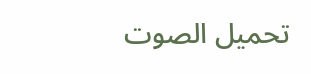تحميل الصوت